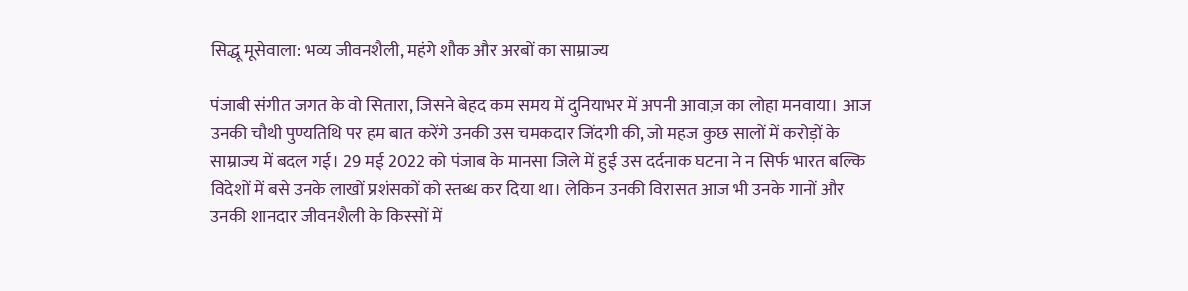सिद्धू मूसेवाला: भव्य जीवनशैली, महंगे शौक और अरबों का साम्राज्य

पंजाबी संगीत जगत के वो सितारा, जिसने बेहद कम समय में दुनियाभर में अपनी आवाज़ का लोहा मनवाया। आज उनकी चौथी पुण्यतिथि पर हम बात करेंगे उनकी उस चमकदार जिंदगी की, जो महज कुछ सालों में करोड़ों के साम्राज्य में बदल गई। 29 मई 2022 को पंजाब के मानसा जिले में हुई उस दर्दनाक घटना ने न सिर्फ भारत बल्कि विदेशों में बसे उनके लाखों प्रशंसकों को स्तब्ध कर दिया था। लेकिन उनकी विरासत आज भी उनके गानों और उनकी शानदार जीवनशैली के किस्सों में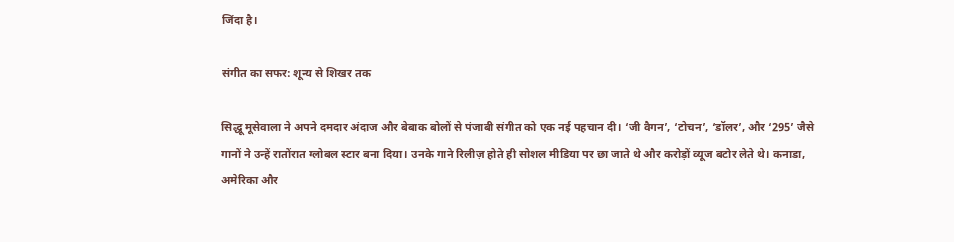जिंदा है।

संगीत का सफर: शून्य से शिखर तक

सिद्धू मूसेवाला ने अपने दमदार अंदाज और बेबाक बोलों से पंजाबी संगीत को एक नई पहचान दी। ‘जी वैगन’, ‘टोचन’, ‘डॉलर’, और ‘295’ जैसे गानों ने उन्हें रातोंरात ग्लोबल स्टार बना दिया। उनके गाने रिलीज़ होते ही सोशल मीडिया पर छा जाते थे और करोड़ों व्यूज बटोर लेते थे। कनाडा, अमेरिका और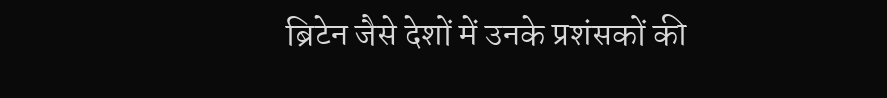ब्रिटेन जैसे देशों में उनके प्रशंसकों की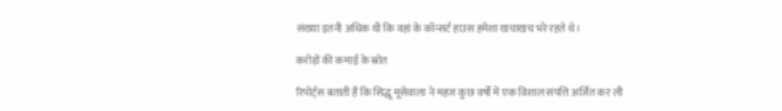संख्या इतनी अधिक थी कि वहां के कॉन्सर्ट हाउस हमेशा खचाखच भरे रहते थे।

करोड़ों की कमाई के स्रोत

रिपोर्ट्स बताती हैं कि सिद्धू मूसेवाला ने महज कुछ वर्षों में एक विशाल संपत्ति अर्जित कर ली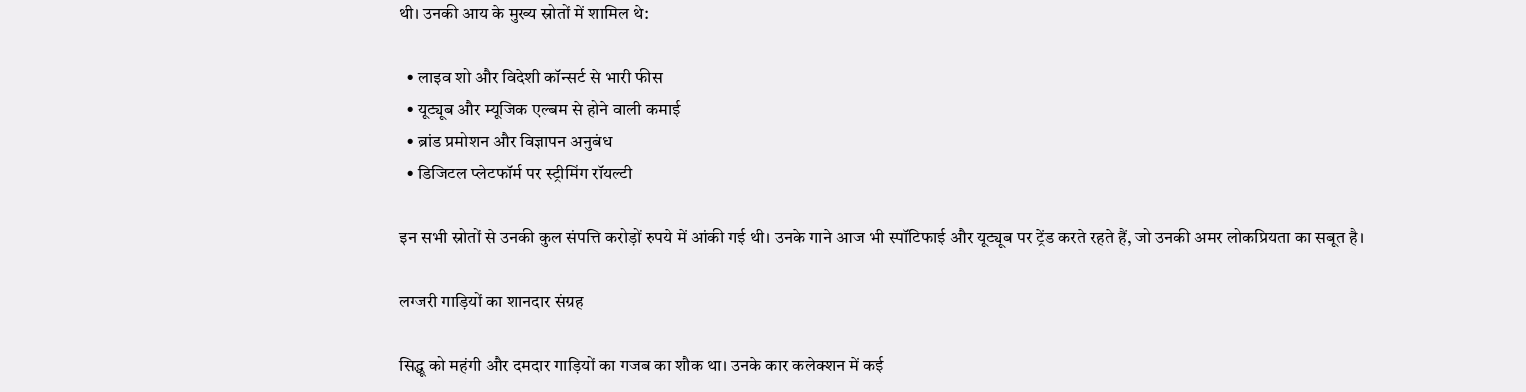थी। उनकी आय के मुख्य स्रोतों में शामिल थे:

  • लाइव शो और विदेशी कॉन्सर्ट से भारी फीस
  • यूट्यूब और म्यूजिक एल्बम से होने वाली कमाई
  • ब्रांड प्रमोशन और विज्ञापन अनुबंध
  • डिजिटल प्लेटफॉर्म पर स्ट्रीमिंग रॉयल्टी

इन सभी स्रोतों से उनकी कुल संपत्ति करोड़ों रुपये में आंकी गई थी। उनके गाने आज भी स्पॉटिफाई और यूट्यूब पर ट्रेंड करते रहते हैं, जो उनकी अमर लोकप्रियता का सबूत है।

लग्जरी गाड़ियों का शानदार संग्रह

सिद्धू को महंगी और दमदार गाड़ियों का गजब का शौक था। उनके कार कलेक्शन में कई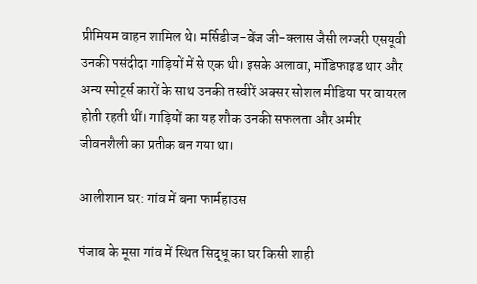प्रीमियम वाहन शामिल थे। मर्सिडीज-बेंज जी-क्लास जैसी लग्जरी एसयूवी उनकी पसंदीदा गाड़ियों में से एक थी। इसके अलावा, मॉडिफाइड थार और अन्य स्पोर्ट्स कारों के साथ उनकी तस्वीरें अक्सर सोशल मीडिया पर वायरल होती रहती थीं। गाड़ियों का यह शौक उनकी सफलता और अमीर जीवनशैली का प्रतीक बन गया था।

आलीशान घर: गांव में बना फार्महाउस

पंजाब के मूसा गांव में स्थित सिद्धू का घर किसी शाही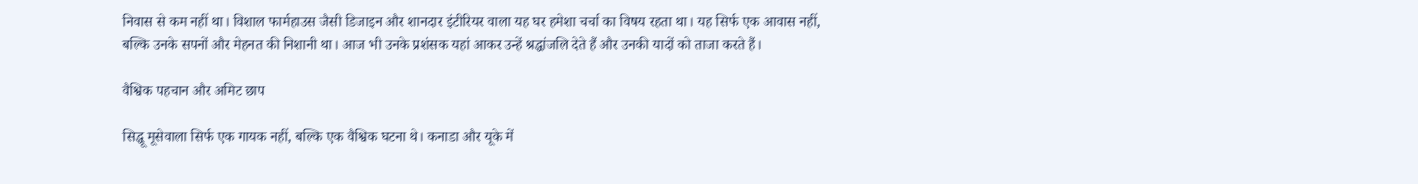निवास से कम नहीं था। विशाल फार्महाउस जैसी डिजाइन और शानदार इंटीरियर वाला यह घर हमेशा चर्चा का विषय रहता था। यह सिर्फ एक आवास नहीं, बल्कि उनके सपनों और मेहनत की निशानी था। आज भी उनके प्रशंसक यहां आकर उन्हें श्रद्धांजलि देते हैं और उनकी यादों को ताजा करते हैं।

वैश्विक पहचान और अमिट छाप

सिद्धू मूसेवाला सिर्फ एक गायक नहीं, बल्कि एक वैश्विक घटना थे। कनाडा और यूके में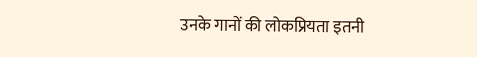उनके गानों की लोकप्रियता इतनी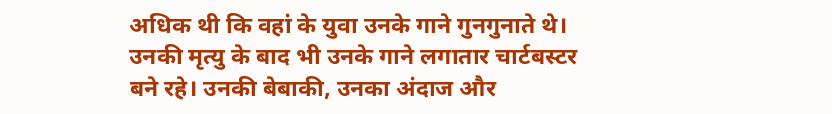अधिक थी कि वहां के युवा उनके गाने गुनगुनाते थे। उनकी मृत्यु के बाद भी उनके गाने लगातार चार्टबस्टर बने रहे। उनकी बेबाकी, उनका अंदाज और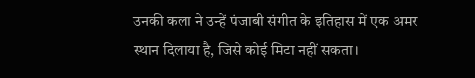उनकी कला ने उन्हें पंजाबी संगीत के इतिहास में एक अमर स्थान दिलाया है, जिसे कोई मिटा नहीं सकता।